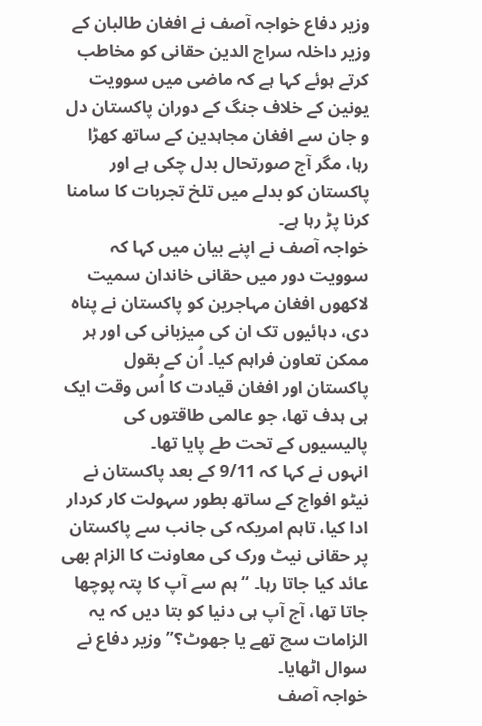وزیر دفاع خواجہ آصف نے افغان طالبان کے وزیر داخلہ سراج الدین حقانی کو مخاطب کرتے ہوئے کہا ہے کہ ماضی میں سوویت یونین کے خلاف جنگ کے دوران پاکستان دل و جان سے افغان مجاہدین کے ساتھ کھڑا رہا، مگر آج صورتحال بدل چکی ہے اور پاکستان کو بدلے میں تلخ تجربات کا سامنا کرنا پڑ رہا ہے۔
خواجہ آصف نے اپنے بیان میں کہا کہ سوویت دور میں حقانی خاندان سمیت لاکھوں افغان مہاجرین کو پاکستان نے پناہ دی، دہائیوں تک ان کی میزبانی کی اور ہر ممکن تعاون فراہم کیا۔ اُن کے بقول پاکستان اور افغان قیادت کا اُس وقت ایک ہی ہدف تھا، جو عالمی طاقتوں کی پالیسیوں کے تحت طے پایا تھا۔
انہوں نے کہا کہ 9/11 کے بعد پاکستان نے نیٹو افواج کے ساتھ بطور سہولت کار کردار ادا کیا، تاہم امریکہ کی جانب سے پاکستان پر حقانی نیٹ ورک کی معاونت کا الزام بھی عائد کیا جاتا رہا۔ “ہم سے آپ کا پتہ پوچھا جاتا تھا، آج آپ ہی دنیا کو بتا دیں کہ یہ الزامات سچ تھے یا جھوٹ؟” وزیر دفاع نے سوال اٹھایا۔
خواجہ آصف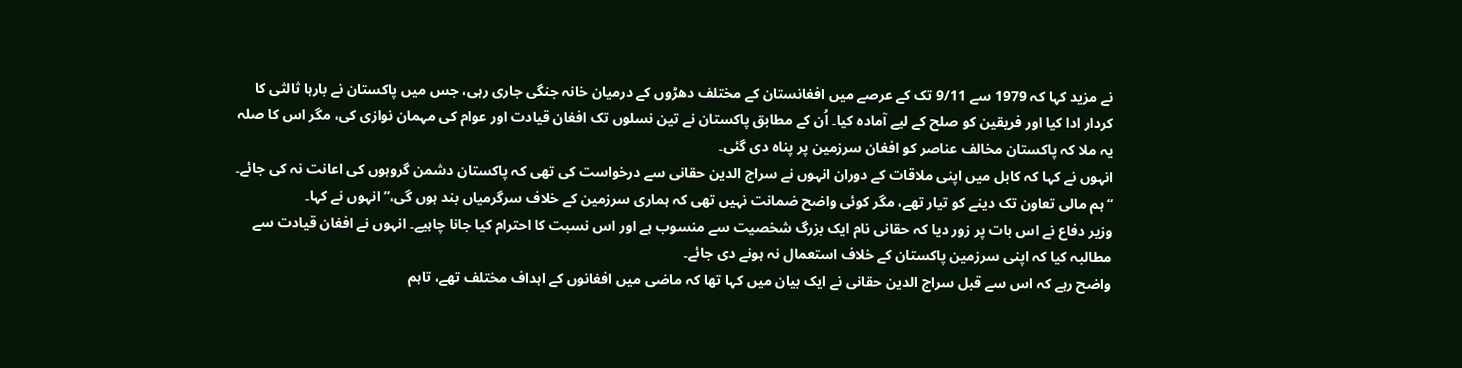نے مزید کہا کہ 1979 سے 9/11 تک کے عرصے میں افغانستان کے مختلف دھڑوں کے درمیان خانہ جنگی جاری رہی، جس میں پاکستان نے بارہا ثالثی کا کردار ادا کیا اور فریقین کو صلح کے لیے آمادہ کیا۔ اُن کے مطابق پاکستان نے تین نسلوں تک افغان قیادت اور عوام کی مہمان نوازی کی، مگر اس کا صلہ یہ ملا کہ پاکستان مخالف عناصر کو افغان سرزمین پر پناہ دی گئی۔
انہوں نے کہا کہ کابل میں اپنی ملاقات کے دوران انہوں نے سراج الدین حقانی سے درخواست کی تھی کہ پاکستان دشمن گروہوں کی اعانت نہ کی جائے۔ “ہم مالی تعاون تک دینے کو تیار تھے، مگر کوئی واضح ضمانت نہیں تھی کہ ہماری سرزمین کے خلاف سرگرمیاں بند ہوں گی،” انہوں نے کہا۔
وزیر دفاع نے اس بات پر زور دیا کہ حقانی نام ایک بزرگ شخصیت سے منسوب ہے اور اس نسبت کا احترام کیا جانا چاہیے۔ انہوں نے افغان قیادت سے مطالبہ کیا کہ اپنی سرزمین پاکستان کے خلاف استعمال نہ ہونے دی جائے۔
واضح رہے کہ اس سے قبل سراج الدین حقانی نے ایک بیان میں کہا تھا کہ ماضی میں افغانوں کے اہداف مختلف تھے، تاہم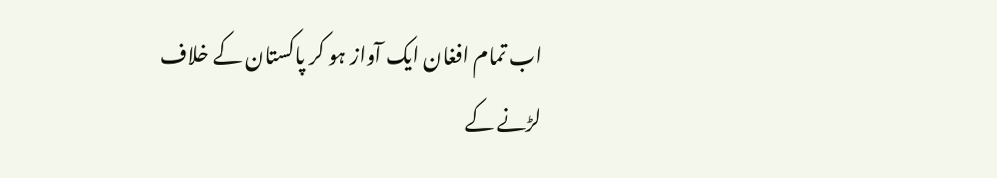اب تمام افغان ایک آواز ہو کر پاکستان کے خلاف لڑنے کے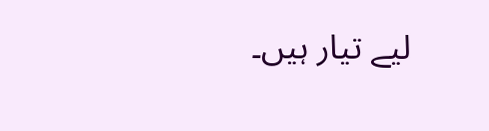لیے تیار ہیں۔